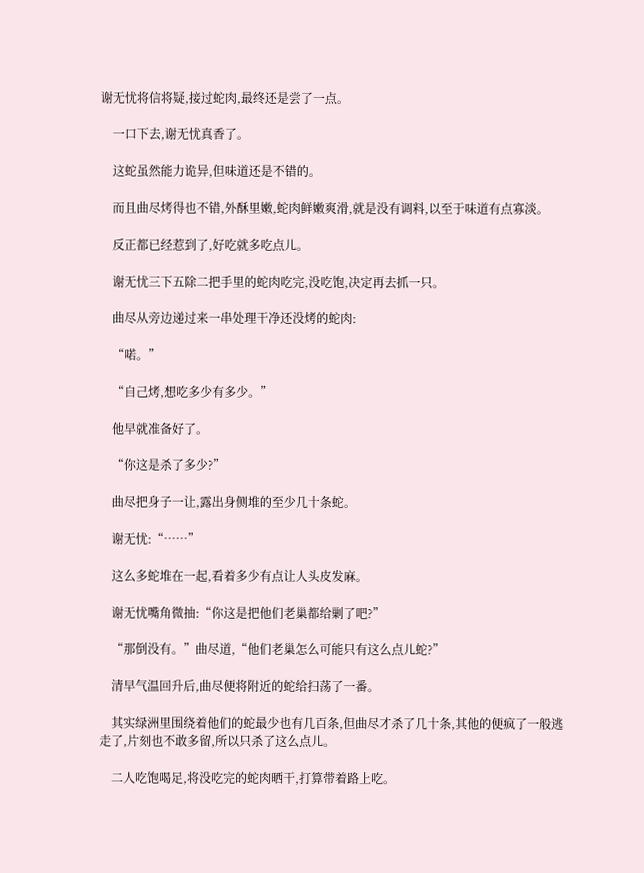谢无忧将信将疑,接过蛇肉,最终还是尝了一点。

    一口下去,谢无忧真香了。

    这蛇虽然能力诡异,但味道还是不错的。

    而且曲尽烤得也不错,外酥里嫩,蛇肉鲜嫩爽滑,就是没有调料,以至于味道有点寡淡。

    反正都已经惹到了,好吃就多吃点儿。

    谢无忧三下五除二把手里的蛇肉吃完,没吃饱,决定再去抓一只。

    曲尽从旁边递过来一串处理干净还没烤的蛇肉:

    “喏。”

    “自己烤,想吃多少有多少。”

    他早就准备好了。

    “你这是杀了多少?”

    曲尽把身子一让,露出身侧堆的至少几十条蛇。

    谢无忧:“……”

    这么多蛇堆在一起,看着多少有点让人头皮发麻。

    谢无忧嘴角微抽:“你这是把他们老巢都给剿了吧?”

    “那倒没有。”曲尽道,“他们老巢怎么可能只有这么点儿蛇?”

    清早气温回升后,曲尽便将附近的蛇给扫荡了一番。

    其实绿洲里围绕着他们的蛇最少也有几百条,但曲尽才杀了几十条,其他的便疯了一般逃走了,片刻也不敢多留,所以只杀了这么点儿。

    二人吃饱喝足,将没吃完的蛇肉晒干,打算带着路上吃。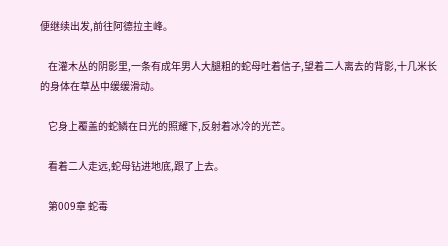便继续出发,前往阿德拉主峰。

    在灌木丛的阴影里,一条有成年男人大腿粗的蛇母吐着信子,望着二人离去的背影,十几米长的身体在草丛中缓缓滑动。

    它身上覆盖的蛇鳞在日光的照耀下,反射着冰冷的光芒。

    看着二人走远,蛇母钻进地底,跟了上去。

    第009章 蛇毒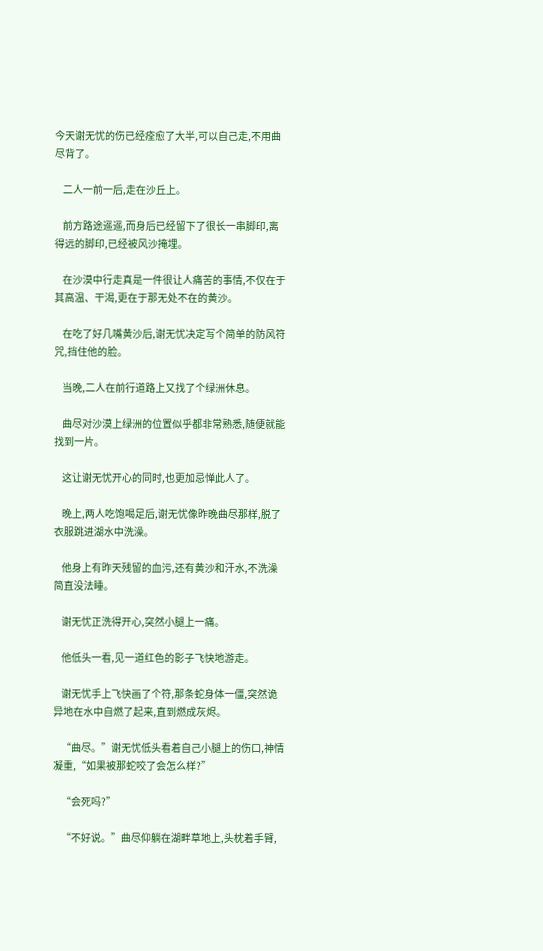今天谢无忧的伤已经痊愈了大半,可以自己走,不用曲尽背了。

    二人一前一后,走在沙丘上。

    前方路途遥遥,而身后已经留下了很长一串脚印,离得远的脚印,已经被风沙掩埋。

    在沙漠中行走真是一件很让人痛苦的事情,不仅在于其高温、干渴,更在于那无处不在的黄沙。

    在吃了好几嘴黄沙后,谢无忧决定写个简单的防风符咒,挡住他的脸。

    当晚,二人在前行道路上又找了个绿洲休息。

    曲尽对沙漠上绿洲的位置似乎都非常熟悉,随便就能找到一片。

    这让谢无忧开心的同时,也更加忌惮此人了。

    晚上,两人吃饱喝足后,谢无忧像昨晚曲尽那样,脱了衣服跳进湖水中洗澡。

    他身上有昨天残留的血污,还有黄沙和汗水,不洗澡简直没法睡。

    谢无忧正洗得开心,突然小腿上一痛。

    他低头一看,见一道红色的影子飞快地游走。

    谢无忧手上飞快画了个符,那条蛇身体一僵,突然诡异地在水中自燃了起来,直到燃成灰烬。

    “曲尽。”谢无忧低头看着自己小腿上的伤口,神情凝重,“如果被那蛇咬了会怎么样?”

    “会死吗?”

    “不好说。”曲尽仰躺在湖畔草地上,头枕着手臂,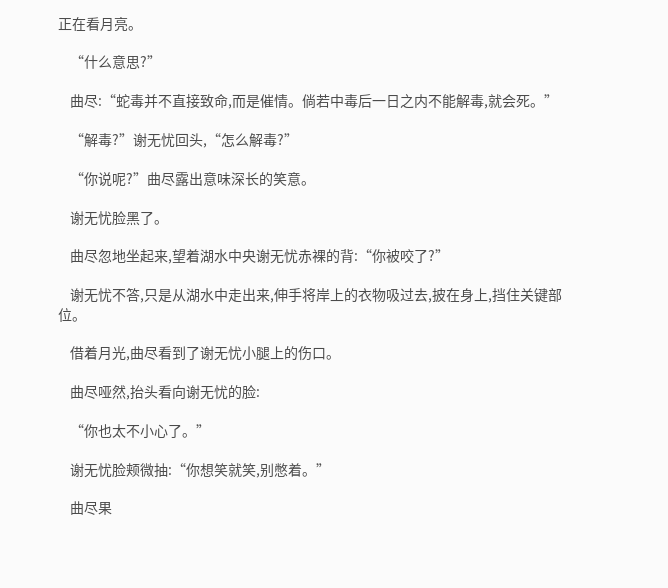正在看月亮。

    “什么意思?”

    曲尽:“蛇毒并不直接致命,而是催情。倘若中毒后一日之内不能解毒,就会死。”

    “解毒?”谢无忧回头,“怎么解毒?”

    “你说呢?”曲尽露出意味深长的笑意。

    谢无忧脸黑了。

    曲尽忽地坐起来,望着湖水中央谢无忧赤裸的背:“你被咬了?”

    谢无忧不答,只是从湖水中走出来,伸手将岸上的衣物吸过去,披在身上,挡住关键部位。

    借着月光,曲尽看到了谢无忧小腿上的伤口。

    曲尽哑然,抬头看向谢无忧的脸:

    “你也太不小心了。”

    谢无忧脸颊微抽:“你想笑就笑,别憋着。”

    曲尽果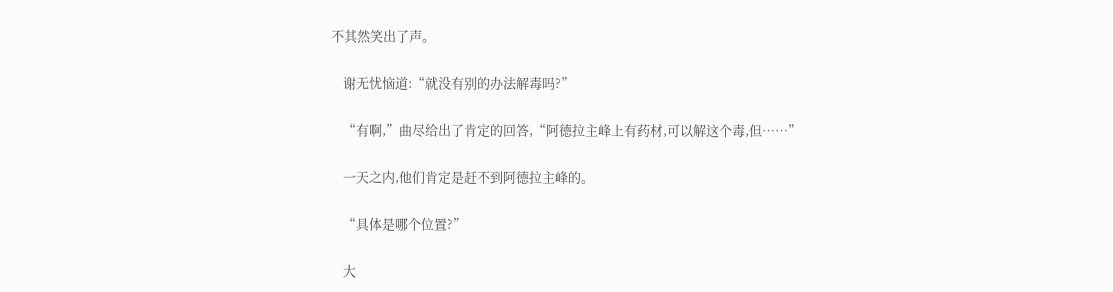不其然笑出了声。

    谢无忧恼道:“就没有别的办法解毒吗?”

    “有啊,”曲尽给出了肯定的回答,“阿德拉主峰上有药材,可以解这个毒,但……”

    一天之内,他们肯定是赶不到阿德拉主峰的。

    “具体是哪个位置?”

    大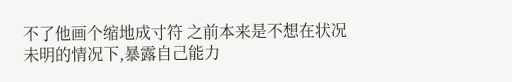不了他画个缩地成寸符 之前本来是不想在状况未明的情况下,暴露自己能力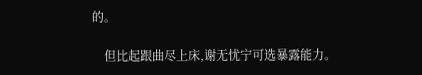的。

    但比起跟曲尽上床,谢无忧宁可选暴露能力。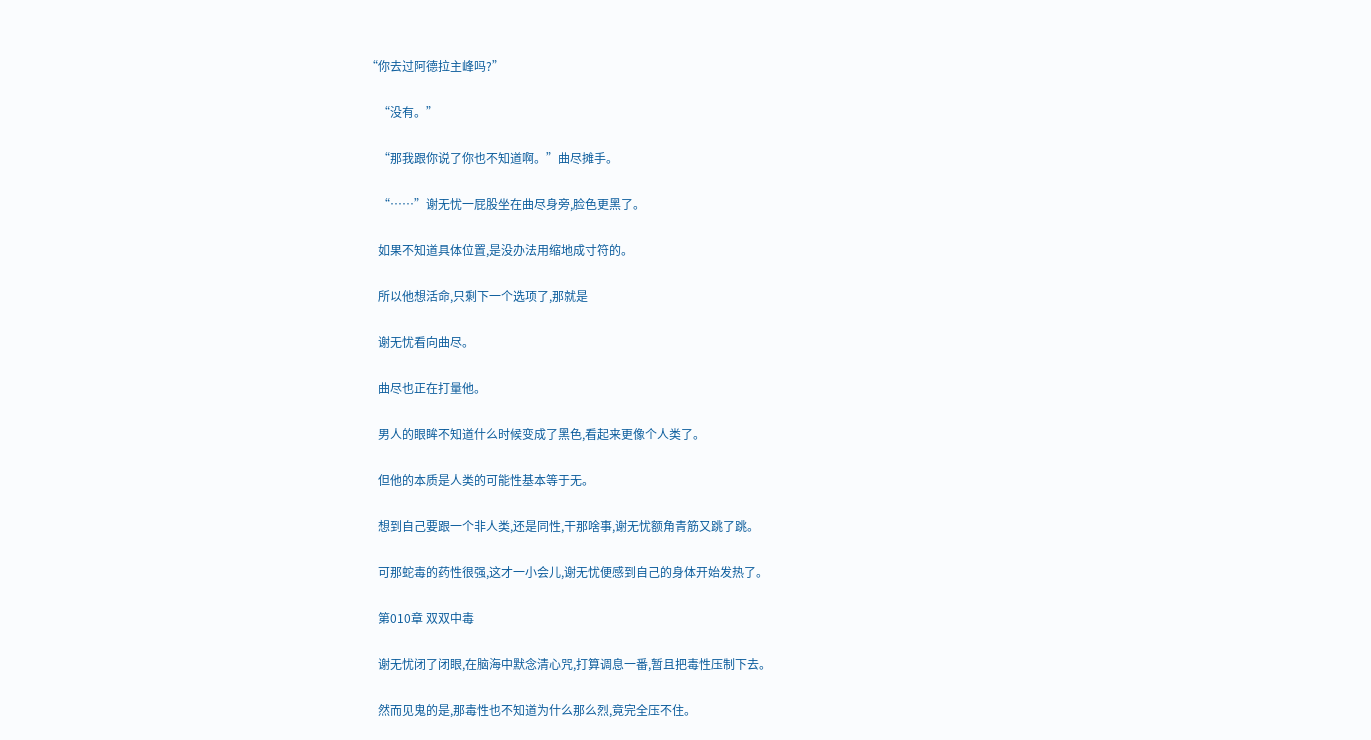“你去过阿德拉主峰吗?”

    “没有。”

    “那我跟你说了你也不知道啊。”曲尽摊手。

    “……”谢无忧一屁股坐在曲尽身旁,脸色更黑了。

    如果不知道具体位置,是没办法用缩地成寸符的。

    所以他想活命,只剩下一个选项了,那就是

    谢无忧看向曲尽。

    曲尽也正在打量他。

    男人的眼眸不知道什么时候变成了黑色,看起来更像个人类了。

    但他的本质是人类的可能性基本等于无。

    想到自己要跟一个非人类,还是同性,干那啥事,谢无忧额角青筋又跳了跳。

    可那蛇毒的药性很强,这才一小会儿,谢无忧便感到自己的身体开始发热了。

    第010章 双双中毒

    谢无忧闭了闭眼,在脑海中默念清心咒,打算调息一番,暂且把毒性压制下去。

    然而见鬼的是,那毒性也不知道为什么那么烈,竟完全压不住。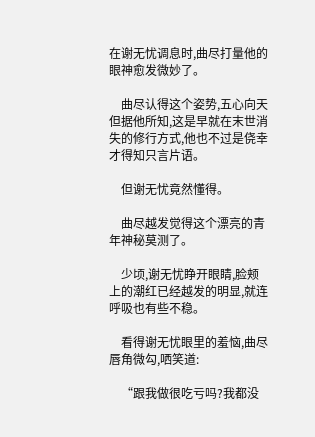在谢无忧调息时,曲尽打量他的眼神愈发微妙了。

    曲尽认得这个姿势,五心向天 但据他所知,这是早就在末世消失的修行方式,他也不过是侥幸才得知只言片语。

    但谢无忧竟然懂得。

    曲尽越发觉得这个漂亮的青年神秘莫测了。

    少顷,谢无忧睁开眼睛,脸颊上的潮红已经越发的明显,就连呼吸也有些不稳。

    看得谢无忧眼里的羞恼,曲尽唇角微勾,哂笑道:

    “跟我做很吃亏吗?我都没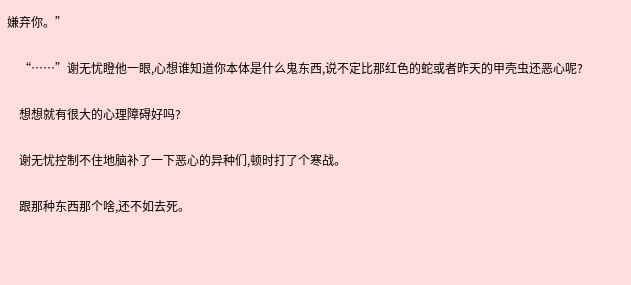嫌弃你。”

    “……”谢无忧瞪他一眼,心想谁知道你本体是什么鬼东西,说不定比那红色的蛇或者昨天的甲壳虫还恶心呢?

    想想就有很大的心理障碍好吗?

    谢无忧控制不住地脑补了一下恶心的异种们,顿时打了个寒战。

    跟那种东西那个啥,还不如去死。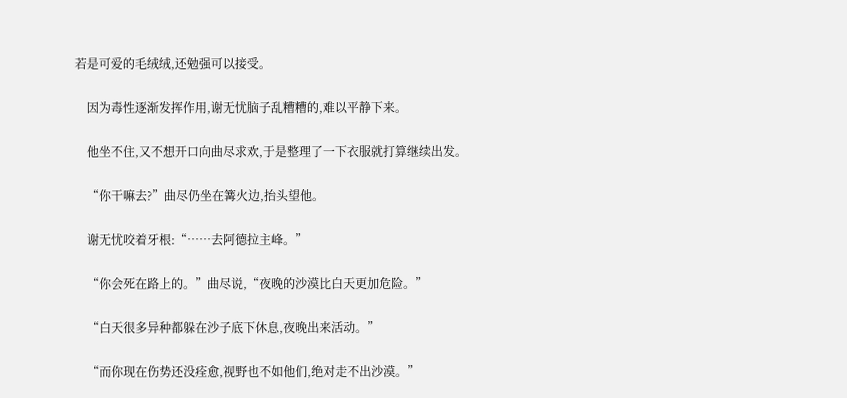若是可爱的毛绒绒,还勉强可以接受。

    因为毒性逐渐发挥作用,谢无忧脑子乱糟糟的,难以平静下来。

    他坐不住,又不想开口向曲尽求欢,于是整理了一下衣服就打算继续出发。

    “你干嘛去?”曲尽仍坐在篝火边,抬头望他。

    谢无忧咬着牙根:“……去阿德拉主峰。”

    “你会死在路上的。”曲尽说,“夜晚的沙漠比白天更加危险。”

    “白天很多异种都躲在沙子底下休息,夜晚出来活动。”

    “而你现在伤势还没痊愈,视野也不如他们,绝对走不出沙漠。”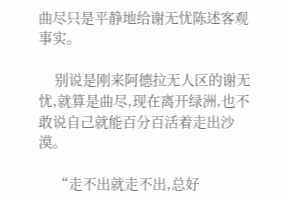曲尽只是平静地给谢无忧陈述客观事实。

    别说是刚来阿德拉无人区的谢无忧,就算是曲尽,现在离开绿洲,也不敢说自己就能百分百活着走出沙漠。

    “走不出就走不出,总好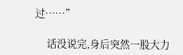过……”

    话没说完,身后突然一股大力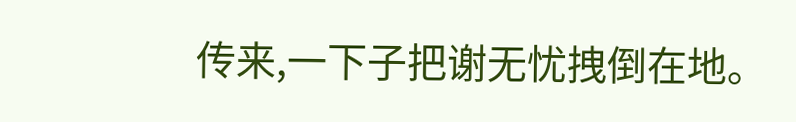传来,一下子把谢无忧拽倒在地。